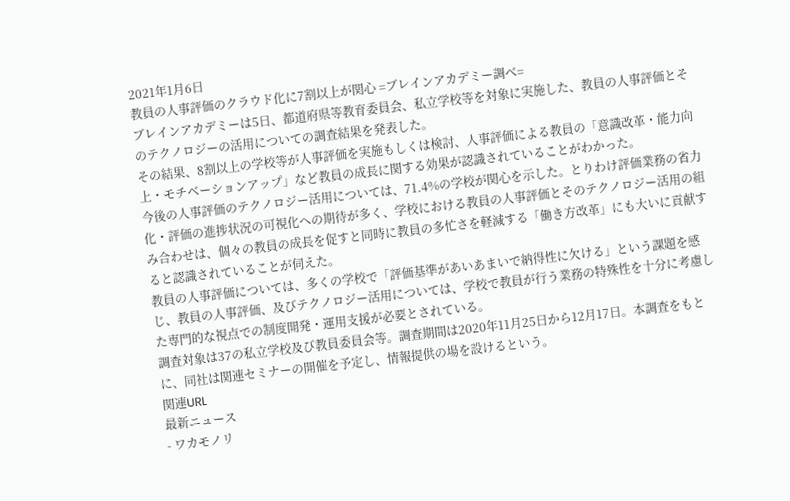2021年1月6日
教員の人事評価のクラウド化に7割以上が関心 =ブレインアカデミー調べ=
ブレインアカデミーは5日、都道府県等教育委員会、私立学校等を対象に実施した、教員の人事評価とそのテクノロジーの活用についての調査結果を発表した。
その結果、8割以上の学校等が人事評価を実施もしくは検討、人事評価による教員の「意識改革・能力向上・モチベーションアップ」など教員の成長に関する効果が認識されていることがわかった。
今後の人事評価のテクノロジー活用については、71.4%の学校が関心を示した。とりわけ評価業務の省力化・評価の進捗状況の可視化への期待が多く、学校における教員の人事評価とそのテクノロジー活用の組み合わせは、個々の教員の成長を促すと同時に教員の多忙さを軽減する「働き方改革」にも大いに貢献すると認識されていることが伺えた。
教員の人事評価については、多くの学校で「評価基準があいあまいで納得性に欠ける」という課題を感じ、教員の人事評価、及びテクノロジー活用については、学校で教員が行う業務の特殊性を十分に考慮した専門的な視点での制度開発・運用支援が必要とされている。
調査対象は37の私立学校及び教員委員会等。調査期間は2020年11月25日から12月17日。本調査をもとに、同社は関連セミナーの開催を予定し、情報提供の場を設けるという。
関連URL
最新ニュース
- ワカモノリ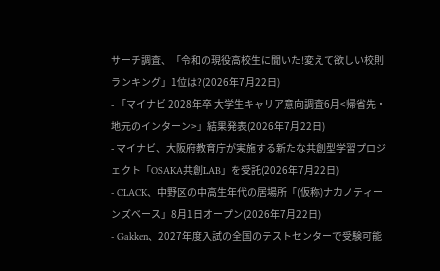サーチ調査、「令和の現役高校生に聞いた!変えて欲しい校則ランキング」1位は?(2026年7月22日)
- 「マイナビ 2028年卒 大学生キャリア意向調査6月<帰省先・地元のインターン>」結果発表(2026年7月22日)
- マイナビ、大阪府教育庁が実施する新たな共創型学習プロジェクト「OSAKA共創LAB」を受託(2026年7月22日)
- CLACK、中野区の中高生年代の居場所「(仮称)ナカノティーンズベース」8月1日オープン(2026年7月22日)
- Gakken、2027年度入試の全国のテストセンターで受験可能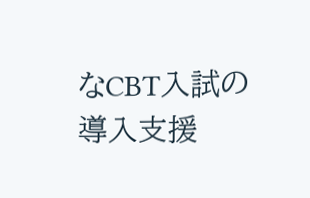なCBT入試の導入支援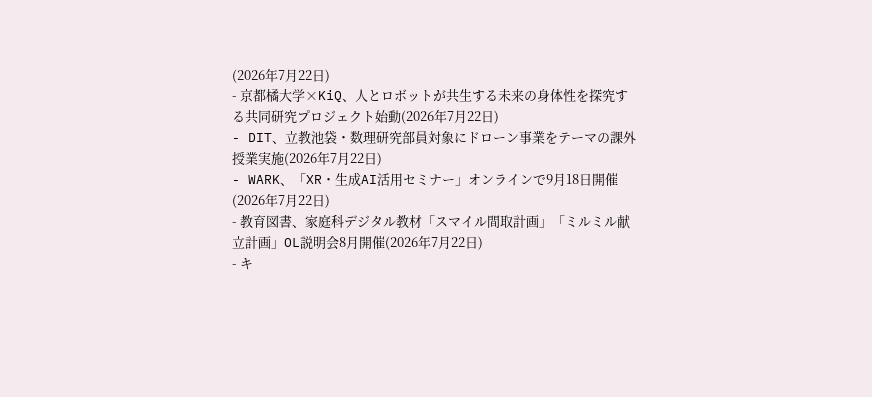(2026年7月22日)
- 京都橘大学×KiQ、人とロボットが共生する未来の身体性を探究する共同研究プロジェクト始動(2026年7月22日)
- DIT、立教池袋・数理研究部員対象にドローン事業をテーマの課外授業実施(2026年7月22日)
- WARK、「XR・生成AI活用セミナー」オンラインで9月18日開催(2026年7月22日)
- 教育図書、家庭科デジタル教材「スマイル間取計画」「ミルミル献立計画」OL説明会8月開催(2026年7月22日)
- キ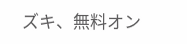ズキ、無料オン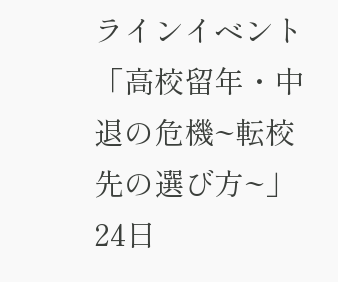ラインイベント「高校留年・中退の危機~転校先の選び方~」24日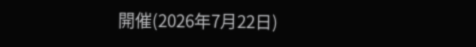開催(2026年7月22日)